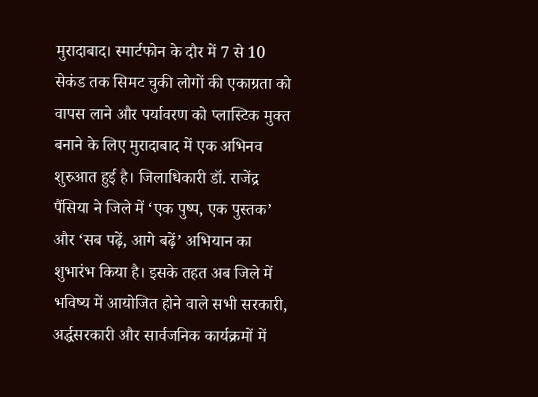मुरादाबाद। स्मार्टफोन के दौर में 7 से 10 सेकंड तक सिमट चुकी लोगों की एकाग्रता को वापस लाने और पर्यावरण को प्लास्टिक मुक्त बनाने के लिए मुरादाबाद में एक अभिनव शुरुआत हुई है। जिलाधिकारी डॉ. राजेंद्र पैंसिया ने जिले में ‘एक पुष्प, एक पुस्तक’ और ‘सब पढ़ें, आगे बढ़ें’ अभियान का शुभारंभ किया है। इसके तहत अब जिले में भविष्य में आयोजित होने वाले सभी सरकारी, अर्द्धसरकारी और सार्वजनिक कार्यक्रमों में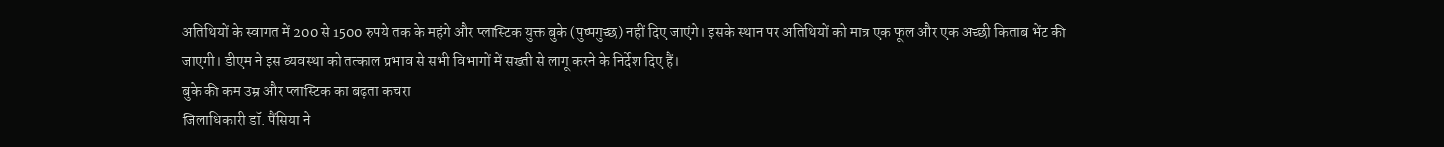अतिथियों के स्वागत में 200 से 1500 रुपये तक के महंगे और प्लास्टिक युक्त बुके (पुष्पगुच्छ) नहीं दिए जाएंगे। इसके स्थान पर अतिथियों को मात्र एक फूल और एक अच्छी किताब भेंट की जाएगी। डीएम ने इस व्यवस्था को तत्काल प्रभाव से सभी विभागों में सख्ती से लागू करने के निर्देश दिए हैं।
बुके की कम उम्र और प्लास्टिक का बढ़ता कचरा
जिलाधिकारी डॉ. पैंसिया ने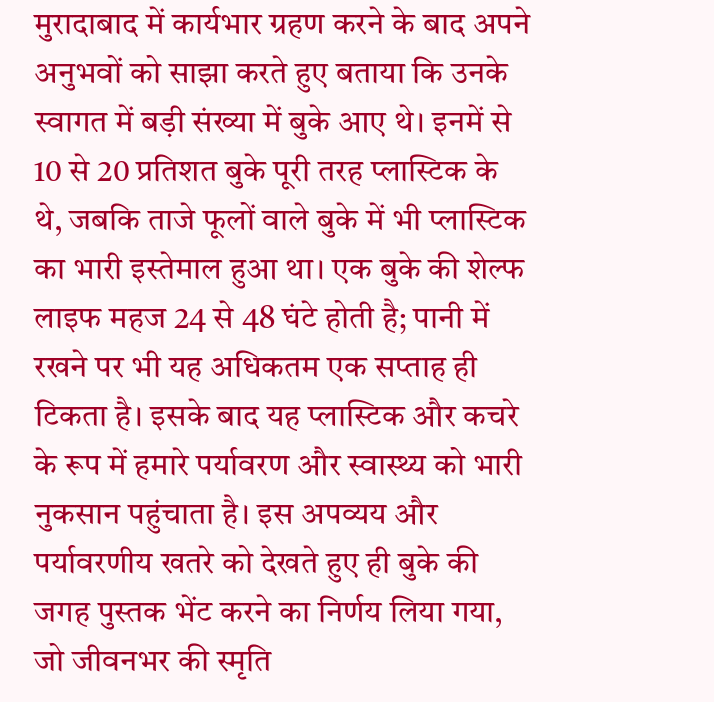मुरादाबाद में कार्यभार ग्रहण करने के बाद अपने अनुभवों को साझा करते हुए बताया कि उनके स्वागत में बड़ी संख्या में बुके आए थे। इनमें से 10 से 20 प्रतिशत बुके पूरी तरह प्लास्टिक के थे, जबकि ताजे फूलों वाले बुके में भी प्लास्टिक का भारी इस्तेमाल हुआ था। एक बुके की शेल्फ लाइफ महज 24 से 48 घंटे होती है; पानी में रखने पर भी यह अधिकतम एक सप्ताह ही टिकता है। इसके बाद यह प्लास्टिक और कचरे के रूप में हमारे पर्यावरण और स्वास्थ्य को भारी नुकसान पहुंचाता है। इस अपव्यय और पर्यावरणीय खतरे को देखते हुए ही बुके की जगह पुस्तक भेंट करने का निर्णय लिया गया, जो जीवनभर की स्मृति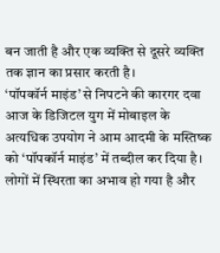बन जाती है और एक व्यक्ति से दूसरे व्यक्ति तक ज्ञान का प्रसार करती है।
‘पॉपकॉर्न माइंड’ से निपटने की कारगर दवा
आज के डिजिटल युग में मोबाइल के अत्यधिक उपयोग ने आम आदमी के मस्तिष्क को ‘पॉपकॉर्न माइंड’ में तब्दील कर दिया है। लोगों में स्थिरता का अभाव हो गया है और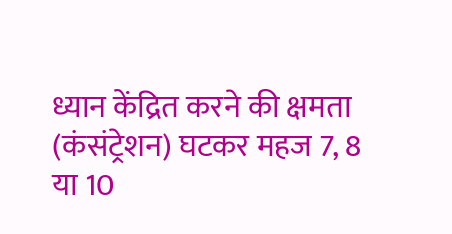ध्यान केंद्रित करने की क्षमता (कंसंट्रेशन) घटकर महज 7, 8 या 10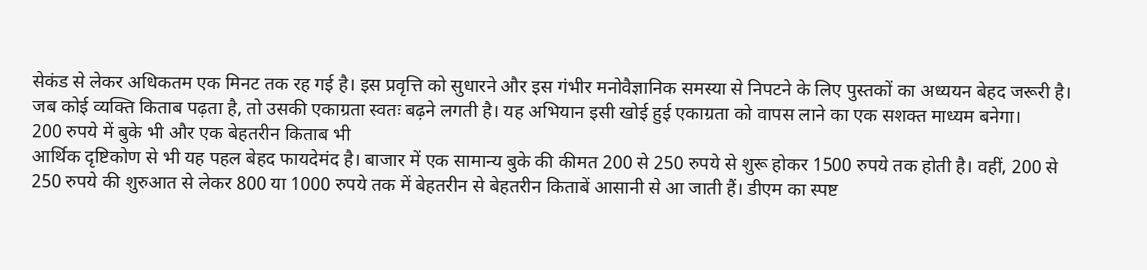सेकंड से लेकर अधिकतम एक मिनट तक रह गई है। इस प्रवृत्ति को सुधारने और इस गंभीर मनोवैज्ञानिक समस्या से निपटने के लिए पुस्तकों का अध्ययन बेहद जरूरी है। जब कोई व्यक्ति किताब पढ़ता है, तो उसकी एकाग्रता स्वतः बढ़ने लगती है। यह अभियान इसी खोई हुई एकाग्रता को वापस लाने का एक सशक्त माध्यम बनेगा।
200 रुपये में बुके भी और एक बेहतरीन किताब भी
आर्थिक दृष्टिकोण से भी यह पहल बेहद फायदेमंद है। बाजार में एक सामान्य बुके की कीमत 200 से 250 रुपये से शुरू होकर 1500 रुपये तक होती है। वहीं, 200 से 250 रुपये की शुरुआत से लेकर 800 या 1000 रुपये तक में बेहतरीन से बेहतरीन किताबें आसानी से आ जाती हैं। डीएम का स्पष्ट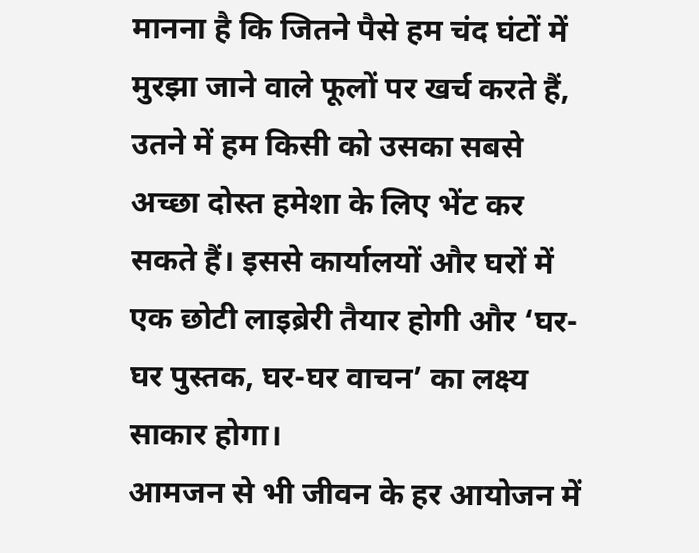मानना है कि जितने पैसे हम चंद घंटों में मुरझा जाने वाले फूलों पर खर्च करते हैं, उतने में हम किसी को उसका सबसे अच्छा दोस्त हमेशा के लिए भेंट कर सकते हैं। इससे कार्यालयों और घरों में एक छोटी लाइब्रेरी तैयार होगी और ‘घर-घर पुस्तक, घर-घर वाचन’ का लक्ष्य साकार होगा।
आमजन से भी जीवन के हर आयोजन में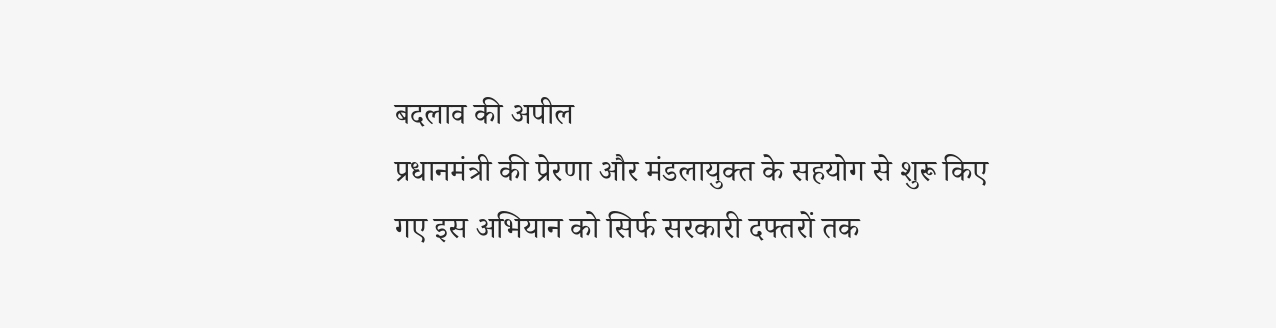बदलाव की अपील
प्रधानमंत्री की प्रेरणा और मंडलायुक्त के सहयोग से शुरू किए गए इस अभियान को सिर्फ सरकारी दफ्तरों तक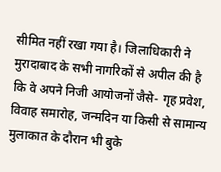सीमित नहीं रखा गया है। जिलाधिकारी ने मुरादाबाद के सभी नागरिकों से अपील की है कि वे अपने निजी आयोजनों जैसे- गृह प्रवेश, विवाह समारोह, जन्मदिन या किसी से सामान्य मुलाकात के दौरान भी बुके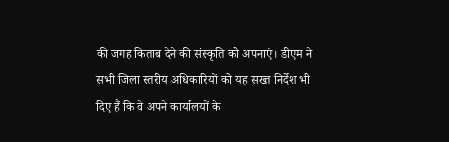की जगह किताब देने की संस्कृति को अपनाएं। डीएम ने सभी जिला स्तरीय अधिकारियों को यह सख्त निर्देश भी दिए हैं कि वे अपने कार्यालयों के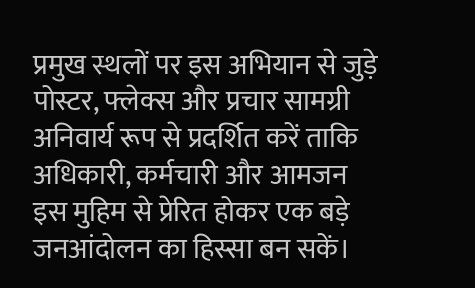प्रमुख स्थलों पर इस अभियान से जुड़े पोस्टर, फ्लेक्स और प्रचार सामग्री अनिवार्य रूप से प्रदर्शित करें ताकि अधिकारी, कर्मचारी और आमजन इस मुहिम से प्रेरित होकर एक बड़े जनआंदोलन का हिस्सा बन सकें।